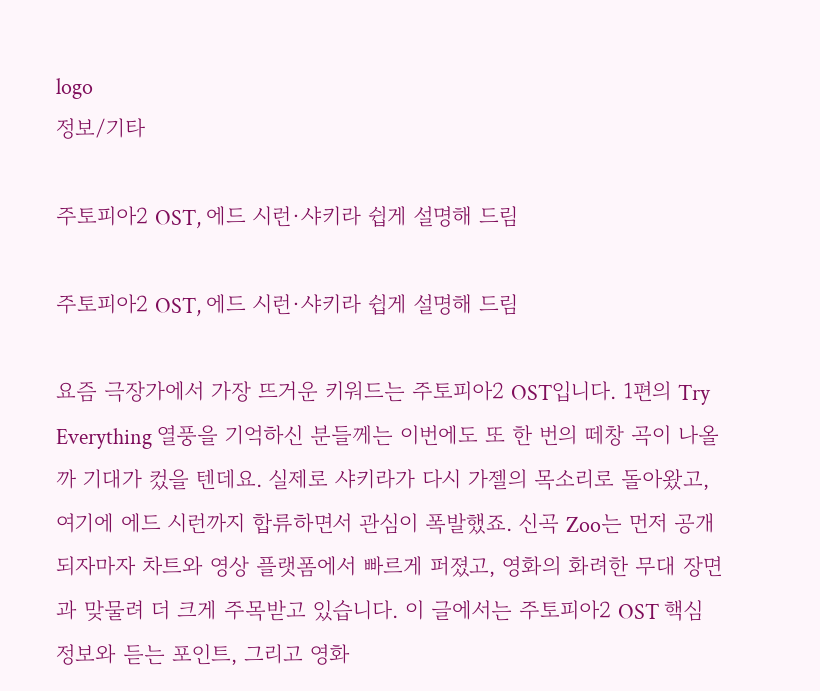logo
정보/기타

주토피아2 OST, 에드 시런·샤키라 쉽게 설명해 드림

주토피아2 OST, 에드 시런·샤키라 쉽게 설명해 드림

요즘 극장가에서 가장 뜨거운 키워드는 주토피아2 OST입니다. 1편의 Try Everything 열풍을 기억하신 분들께는 이번에도 또 한 번의 떼창 곡이 나올까 기대가 컸을 텐데요. 실제로 샤키라가 다시 가젤의 목소리로 돌아왔고, 여기에 에드 시런까지 합류하면서 관심이 폭발했죠. 신곡 Zoo는 먼저 공개되자마자 차트와 영상 플랫폼에서 빠르게 퍼졌고, 영화의 화려한 무대 장면과 맞물려 더 크게 주목받고 있습니다. 이 글에서는 주토피아2 OST 핵심 정보와 듣는 포인트, 그리고 영화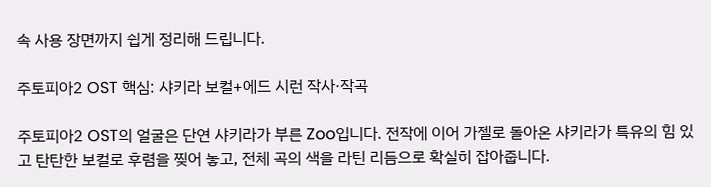속 사용 장면까지 쉽게 정리해 드립니다.

주토피아2 OST 핵심: 샤키라 보컬+에드 시런 작사·작곡

주토피아2 OST의 얼굴은 단연 샤키라가 부른 Zoo입니다. 전작에 이어 가젤로 돌아온 샤키라가 특유의 힘 있고 탄탄한 보컬로 후렴을 찢어 놓고, 전체 곡의 색을 라틴 리듬으로 확실히 잡아줍니다.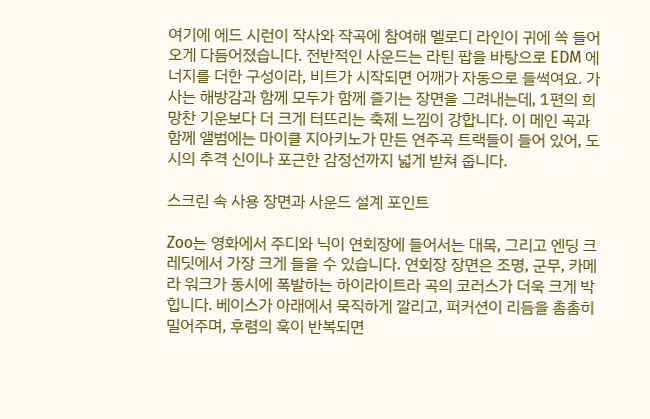여기에 에드 시런이 작사와 작곡에 참여해 멜로디 라인이 귀에 쏙 들어오게 다듬어졌습니다. 전반적인 사운드는 라틴 팝을 바탕으로 EDM 에너지를 더한 구성이라, 비트가 시작되면 어깨가 자동으로 들썩여요. 가사는 해방감과 함께 모두가 함께 즐기는 장면을 그려내는데, 1편의 희망찬 기운보다 더 크게 터뜨리는 축제 느낌이 강합니다. 이 메인 곡과 함께 앨범에는 마이클 지아키노가 만든 연주곡 트랙들이 들어 있어, 도시의 추격 신이나 포근한 감정선까지 넓게 받쳐 줍니다.

스크린 속 사용 장면과 사운드 설계 포인트

Zoo는 영화에서 주디와 닉이 연회장에 들어서는 대목, 그리고 엔딩 크레딧에서 가장 크게 들을 수 있습니다. 연회장 장면은 조명, 군무, 카메라 워크가 동시에 폭발하는 하이라이트라 곡의 코러스가 더욱 크게 박힙니다. 베이스가 아래에서 묵직하게 깔리고, 퍼커션이 리듬을 촘촘히 밀어주며, 후렴의 훅이 반복되면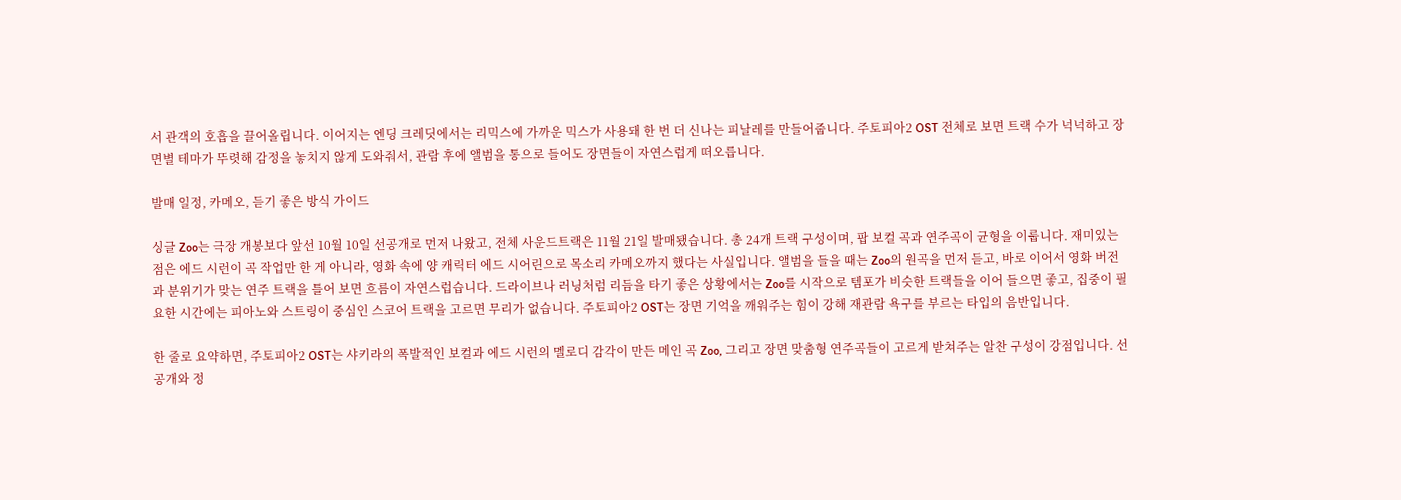서 관객의 호흡을 끌어올립니다. 이어지는 엔딩 크레딧에서는 리믹스에 가까운 믹스가 사용돼 한 번 더 신나는 피날레를 만들어줍니다. 주토피아2 OST 전체로 보면 트랙 수가 넉넉하고 장면별 테마가 뚜렷해 감정을 놓치지 않게 도와줘서, 관람 후에 앨범을 통으로 들어도 장면들이 자연스럽게 떠오릅니다.

발매 일정, 카메오, 듣기 좋은 방식 가이드

싱글 Zoo는 극장 개봉보다 앞선 10월 10일 선공개로 먼저 나왔고, 전체 사운드트랙은 11월 21일 발매됐습니다. 총 24개 트랙 구성이며, 팝 보컬 곡과 연주곡이 균형을 이룹니다. 재미있는 점은 에드 시런이 곡 작업만 한 게 아니라, 영화 속에 양 캐릭터 에드 시어린으로 목소리 카메오까지 했다는 사실입니다. 앨범을 들을 때는 Zoo의 원곡을 먼저 듣고, 바로 이어서 영화 버전과 분위기가 맞는 연주 트랙을 틀어 보면 흐름이 자연스럽습니다. 드라이브나 러닝처럼 리듬을 타기 좋은 상황에서는 Zoo를 시작으로 템포가 비슷한 트랙들을 이어 들으면 좋고, 집중이 필요한 시간에는 피아노와 스트링이 중심인 스코어 트랙을 고르면 무리가 없습니다. 주토피아2 OST는 장면 기억을 깨워주는 힘이 강해 재관람 욕구를 부르는 타입의 음반입니다.

한 줄로 요약하면, 주토피아2 OST는 샤키라의 폭발적인 보컬과 에드 시런의 멜로디 감각이 만든 메인 곡 Zoo, 그리고 장면 맞춤형 연주곡들이 고르게 받쳐주는 알찬 구성이 강점입니다. 선공개와 정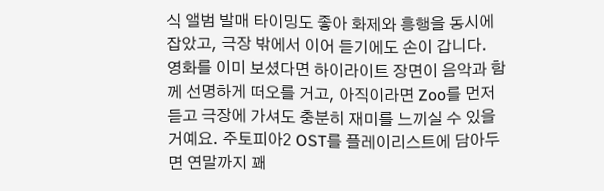식 앨범 발매 타이밍도 좋아 화제와 흥행을 동시에 잡았고, 극장 밖에서 이어 듣기에도 손이 갑니다. 영화를 이미 보셨다면 하이라이트 장면이 음악과 함께 선명하게 떠오를 거고, 아직이라면 Zoo를 먼저 듣고 극장에 가셔도 충분히 재미를 느끼실 수 있을 거예요. 주토피아2 OST를 플레이리스트에 담아두면 연말까지 꽤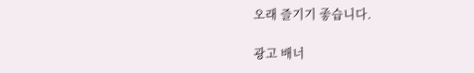오래 즐기기 좋습니다.

광고 배너